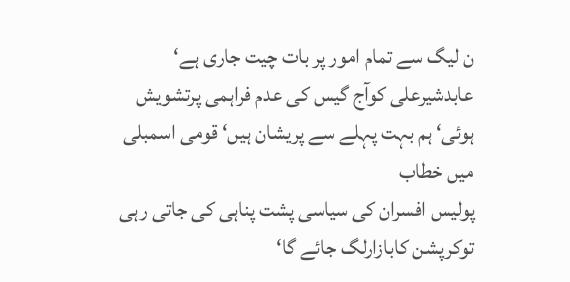ن لیگ سے تمام امور پر بات چیت جاری ہے‘ عابدشیرعلی کوآج گیس کی عدم فراہمی پرتشویش ہوئی‘ ہم بہت پہلے سے پریشان ہیں‘ قومی اسمبلی میں خطاب
پولیس افسران کی سیاسی پشت پناہی کی جاتی رہی توکرپشن کابازارلگ جائے گا‘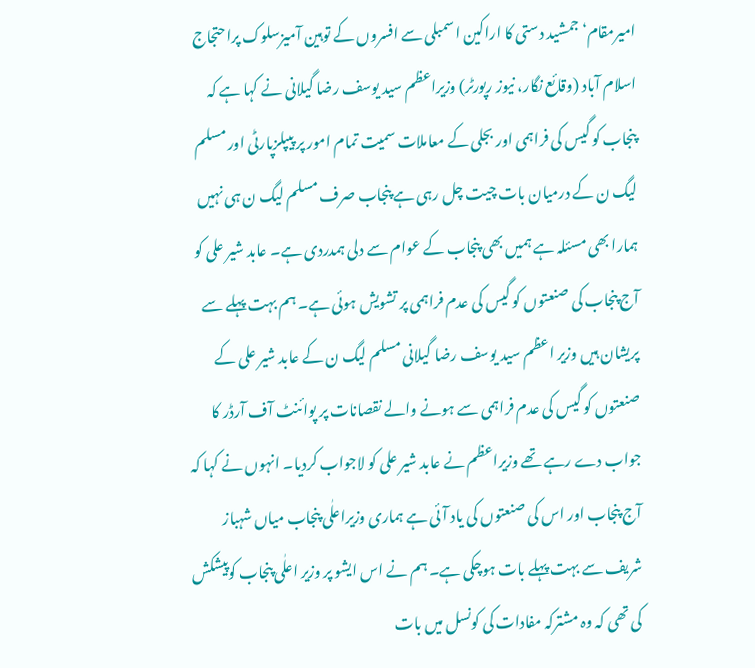امیرمقام‘ جمشید دستی کا اراکین اسمبلی سے افسروں کے توہین آمیزسلوک پراحتجاج
اسلام آباد (وقائع نگار، نیوز رپورٹر) وزیراعظم سید یوسف رضا گیلانی نے کہا ہے کہ پنجاب کو گیس کی فراہمی اور بجلی کے معاملات سمیت تمام امور پر پیپلزپارٹی اور مسلم لیگ ن کے درمیان بات چیت چل رہی ہے پنجاب صرف مسلم لیگ ن ہی نہیں ہمارا بھی مسئلہ ہے ہمیں بھی پنجاب کے عوام سے دلی ہمدردی ہے۔ عابد شیر علی کو آج پنجاب کی صنعتوں کو گیس کی عدم فراہمی پر تشویش ہوئی ہے۔ ہم بہت پہلے سے پریشان ہیں وزیر اعظم سید یوسف رضا گیلانی مسلم لیگ ن کے عابد شیر علی کے صنعتوں کو گیس کی عدم فراہمی سے ہونے والے نقصانات پر پوائنٹ آف آرڈر کا جواب دے رہے تھے وزیراعظم نے عابد شیر علی کو لاجواب کردیا۔ انہوں نے کہا کہ آج پنجاب اور اس کی صنعتوں کی یاد آئی ہے ہماری وزیراعلٰی پنجاب میاں شہباز شریف سے بہت پہلے بات ہوچکی ہے۔ ہم نے اس ایشو پر وزیر اعلٰی پنجاب کوپیشکش کی تھی کہ وہ مشترکہ مفادات کی کونسل میں بات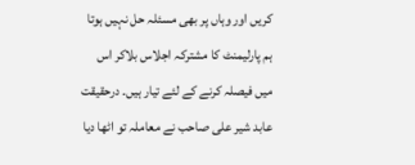کریں اور وہاں پر بھی مسئلہ حل نہیں ہوتا ہم پارلیمنٹ کا مشترکہ اجلاس بلاکر اس میں فیصلہ کرنے کے لئے تیار ہیں۔ درحقیقت عابد شیر علی صاحب نے معاملہ تو اٹھا دیا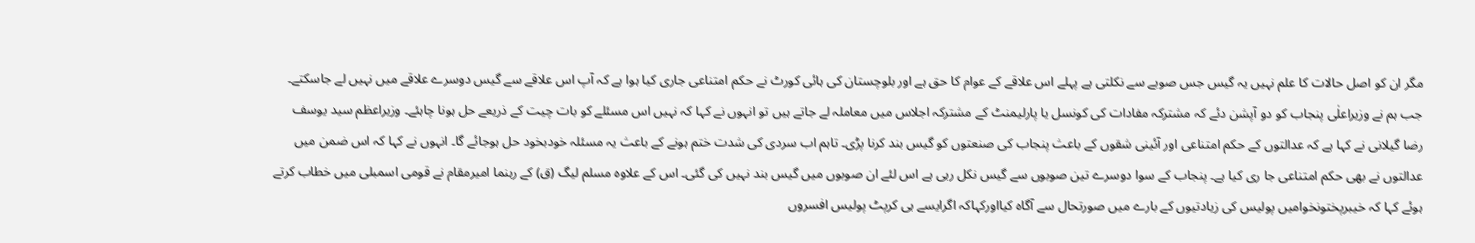مگر ان کو اصل حالات کا علم نہیں یہ گیس جس صوبے سے نکلتی ہے پہلے اس علاقے کے عوام کا حق ہے اور بلوچستان کی ہائی کورٹ نے حکم امتناعی جاری کیا ہوا ہے کہ آپ اس علاقے سے گیس دوسرے علاقے میں نہیں لے جاسکتے۔ جب ہم نے وزیراعلٰی پنجاب کو دو آپشن دئے کہ مشترکہ مفادات کی کونسل یا پارلیمنٹ کے مشترکہ اجلاس میں معاملہ لے جاتے ہیں تو انہوں نے کہا کہ نہیں اس مسئلے کو بات چیت کے ذریعے حل ہونا چاہئے۔ وزیراعظم سید یوسف رضا گیلانی نے کہا ہے کہ عدالتوں کے حکم امتناعی اور آئینی شقوں کے باعث پنجاب کی صنعتوں کو گیس بند کرنا پڑی۔ تاہم اب سردی کی شدت ختم ہونے کے باعث یہ مسئلہ خودبخود حل ہوجائے گا۔ انہوں نے کہا کہ اس ضمن میں عدالتوں نے بھی حکم امتناعی جا ری کیا ہے۔ پنجاب کے سوا دوسرے تین صوبوں سے گیس نکل رہی ہے اس لئے ان صوبوں میں گیس بند نہیں کی گئی۔ اس کے علاوہ مسلم لیگ (ق) کے رہنما امیرمقام نے قومی اسمبلی میں خطاب کرتے ہوئے کہا کہ خیبرپختونخوامیں پولیس کی زیادتیوں کے بارے میں صورتحال سے آگاہ کیااورکہاکہ اگرایسے ہی کرپٹ پولیس افسروں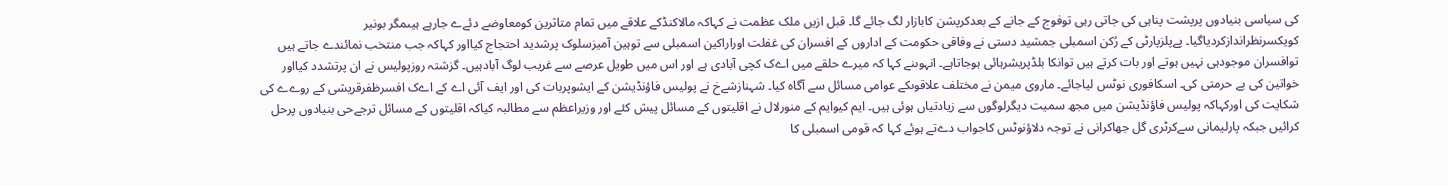کی سیاسی بنیادوں پرپشت پناہی کی جاتی رہی توفوج کے جانے کے بعدکرپشن کابازار لگ جائے گا۔ قبل ازیں ملک عظمت نے کہاکہ مالاکنڈکے علاقے میں تمام متاثرین کومعاوضے دئےے جارہے ہیںمگر بونیر کویکسرنظراندازکردیاگیا۔ پےپلزپارٹی کے رُکن اسمبلی جمشید دستی نے وفاقی حکومت کے اداروں کے افسران کی غفلت اوراراکین اسمبلی سے توہین آمیزسلوک پرشدید احتجاج کیااور کہاکہ جب منتخب نمائندے جاتے ہیں توافسران موجودہی نہیں ہوتے اور بات کرتے ہیں توانکا بلڈپریشرہائی ہوجاتاہے۔ انہوںنے کہا کہ میرے حلقے میں اےک کچی آبادی ہے اور اس میں طویل عرصے سے غریب لوگ آبادہیں۔ گزشتہ روزپولیس نے ان پرتشدد کیااور خواتین کی بے حرمتی کی۔ اسکافوری نوٹس لیاجائے۔ ماروی میمن نے مختلف علاقوںکے عوامی مسائل سے آگاہ کیا۔ شہنازشےخ نے پولیس فاؤنڈیشن کے ایشوپربات کی اور ایف آئی اے کے اےک افسرظفرقریشی کے روےے کی شکایت کی اورکہاکہ پولیس فاؤنڈیشن میں مجھ سمیت دیگرلوگوں سے زیادتیاں ہوئی ہیں۔ ایم کیوایم کے منورلال نے اقلیتوں کے مسائل پیش کئے اور وزیراعظم سے مطالبہ کیاکہ اقلیتوں کے مسائل ترجےحی بنیادوں پرحل کرائیں جبکہ پارلیمانی سےکرٹری گل جھاکرانی نے توجہ دلاؤنوٹس کاجواب دےتے ہوئے کہا کہ قومی اسمبلی کا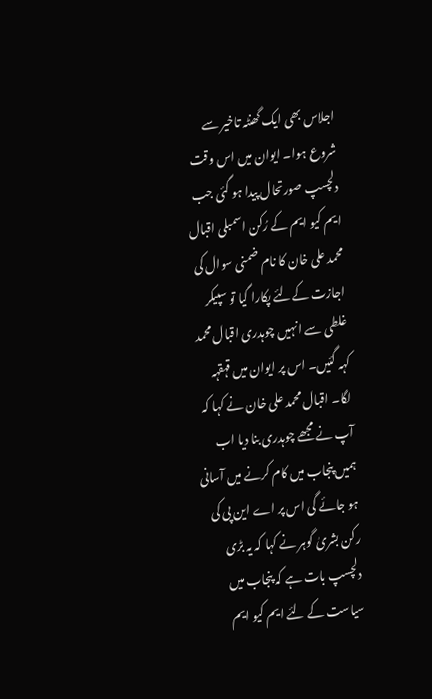اجلاس بھی ایک گھنٹہ تاخیر سے شروع ہوا۔ ایوان میں اس وقت دلچسپ صورتحال پیدا ہو گئی جب ایم کیو ایم کے رُکن اسمبلی اقبال محمد علی خان کا نام ضمنی سوال کی اجازت کےلئے پکارا گیا تو سپیکر غلطی سے انہیں چوہدری اقبال محمد کہہ گئیں۔ اس پر ایوان میں قہقہہ لگا۔ اقبال محمد علی خان نے کہا کہ آپ نے مجھے چوہدری بنا دیا اب ہمیں پنجاب میں کام کرنے میں آسانی ہو جائے گی اس پر اے این پی کی رکن بشریٰ گوہر نے کہا کہ یہ بڑی دلچسپ بات ہے کہ پنجاب میں سیاست کے لئے ایم کیو ایم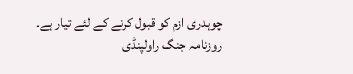چوہدری ازم کو قبول کرنے کے لئے تیار ہے۔
روزنامہ جنگ راولپنڈی